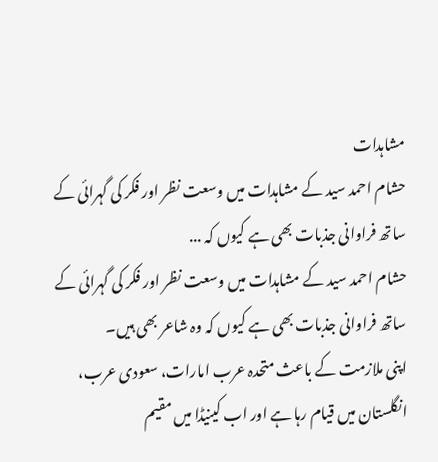مشاہدات
حشام احمد سید کے مشاہدات میں وسعت نظر اور فکر کی گہرائی کے ساتھ فراوانی جذبات بھی ہے کیوں کہ ...
حشام احمد سید کے مشاہدات میں وسعت نظر اور فکر کی گہرائی کے ساتھ فراوانی جذبات بھی ہے کیوں کہ وہ شاعر بھی ہیں۔
اپنی ملازمت کے باعث متحدہ عرب امارات، سعودی عرب، انگلستان میں قیام رہا ہے اور اب کینیڈا میں مقیم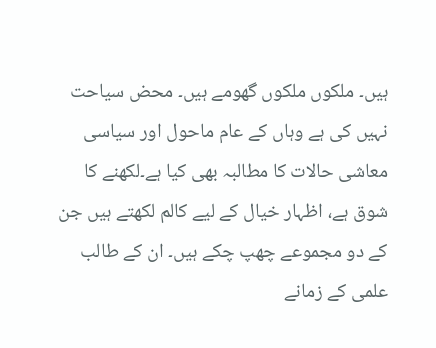ہیں۔ ملکوں ملکوں گھومے ہیں۔ محض سیاحت نہیں کی ہے وہاں کے عام ماحول اور سیاسی معاشی حالات کا مطالبہ بھی کیا ہے۔لکھنے کا شوق ہے، اظہار خیال کے لیے کالم لکھتے ہیں جن کے دو مجموعے چھپ چکے ہیں۔ ان کے طالب علمی کے زمانے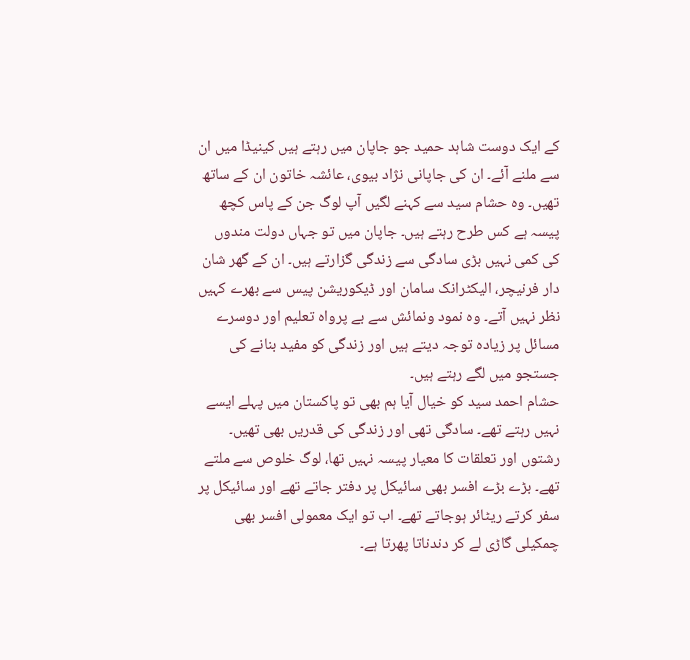کے ایک دوست شاہد حمید جو جاپان میں رہتے ہیں کینیڈا میں ان سے ملنے آئے۔ ان کی جاپانی نژاد بیوی، عائشہ خاتون ان کے ساتھ تھیں۔ وہ حشام سید سے کہنے لگیں آپ لوگ جن کے پاس کچھ پیسہ ہے کس طرح رہتے ہیں۔ جاپان میں تو جہاں دولت مندوں کی کمی نہیں بڑی سادگی سے زندگی گزارتے ہیں۔ ان کے گھر شان دار فرنیچر، الیکٹرانک سامان اور ڈیکوریشن پیس سے بھرے کہیں نظر نہیں آتے۔ وہ نمود ونمائش سے بے پرواہ تعلیم اور دوسرے مسائل پر زیادہ توجہ دیتے ہیں اور زندگی کو مفید بنانے کی جستجو میں لگے رہتے ہیں۔
حشام احمد سید کو خیال آیا ہم بھی تو پاکستان میں پہلے ایسے نہیں رہتے تھے۔ سادگی تھی اور زندگی کی قدریں بھی تھیں۔ رشتوں اور تعلقات کا معیار پیسہ نہیں تھا، لوگ خلوص سے ملتے تھے۔ بڑے بڑے افسر بھی سائیکل پر دفتر جاتے تھے اور سائیکل پر سفر کرتے ریٹائر ہوجاتے تھے۔ اب تو ایک معمولی افسر بھی چمکیلی گاڑی لے کر دندناتا پھرتا ہے۔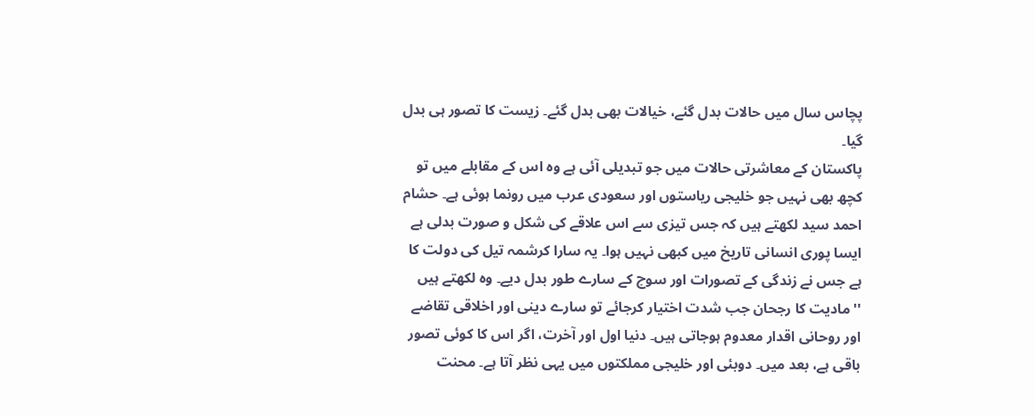پچاس سال میں حالات بدل گئے، خیالات بھی بدل گئے۔ زیست کا تصور ہی بدل گیا۔
پاکستان کے معاشرتی حالات میں جو تبدیلی آئی ہے وہ اس کے مقابلے میں تو کچھ بھی نہیں جو خلیجی ریاستوں اور سعودی عرب میں رونما ہوئی ہے۔ حشام احمد سید لکھتے ہیں کہ جس تیزی سے اس علاقے کی شکل و صورت بدلی ہے ایسا پوری انسانی تاریخ میں کبھی نہیں ہوا۔ یہ سارا کرشمہ تیل کی دولت کا ہے جس نے زندگی کے تصورات اور سوچ کے سارے طور بدل دیے۔ وہ لکھتے ہیں ''مادیت کا رجحان جب شدت اختیار کرجائے تو سارے دینی اور اخلاقی تقاضے اور روحانی اقدار معدوم ہوجاتی ہیں۔ دنیا اول اور آخرت، اگر اس کا کوئی تصور باقی ہے، بعد میں۔ دوبئی اور خلیجی مملکتوں میں یہی نظر آتا ہے۔ محنت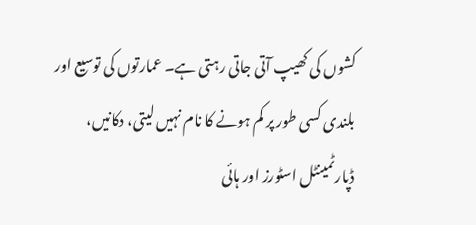کشوں کی کھیپ آتی جاتی رہتی ہے۔ عمارتوں کی توسیع اور بلندی کسی طور پر کم ہونے کا نام نہیں لیتی، دکانیں، ڈپارٹمینٹل اسٹورز اور ہائی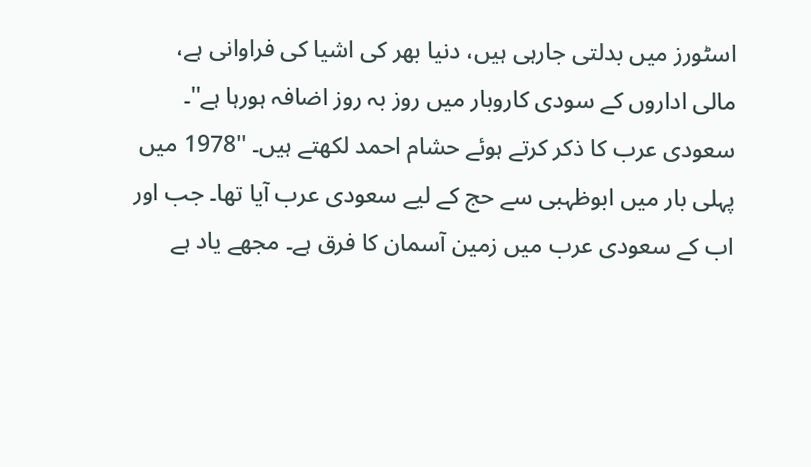اسٹورز میں بدلتی جارہی ہیں، دنیا بھر کی اشیا کی فراوانی ہے، مالی اداروں کے سودی کاروبار میں روز بہ روز اضافہ ہورہا ہے''۔
سعودی عرب کا ذکر کرتے ہوئے حشام احمد لکھتے ہیں۔ ''1978 میں پہلی بار میں ابوظہبی سے حج کے لیے سعودی عرب آیا تھا۔ جب اور اب کے سعودی عرب میں زمین آسمان کا فرق ہے۔ مجھے یاد ہے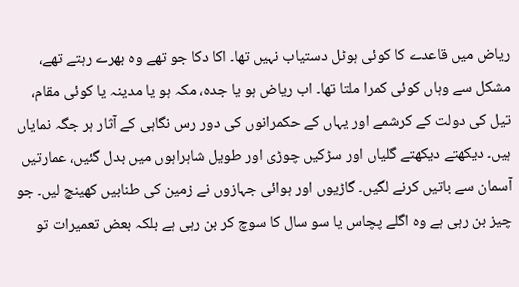ریاض میں قاعدے کا کوئی ہوٹل دستیاب نہیں تھا۔ اکا دکا جو تھے وہ بھرے رہتے تھے، مشکل سے وہاں کوئی کمرا ملتا تھا۔ اب ریاض ہو یا جدہ، مکہ ہو یا مدینہ یا کوئی مقام، تیل کی دولت کے کرشمے اور یہاں کے حکمرانوں کی دور رس نگاہی کے آثار ہر جگہ نمایاں ہیں۔ دیکھتے دیکھتے گلیاں اور سڑکیں چوڑی اور طویل شاہراہوں میں بدل گئیں، عمارتیں آسمان سے باتیں کرنے لگیں۔ گاڑیوں اور ہوائی جہازوں نے زمین کی طنابیں کھینچ لیں۔ جو چیز بن رہی ہے وہ اگلے پچاس یا سو سال کا سوچ کر بن رہی ہے بلکہ بعض تعمیرات تو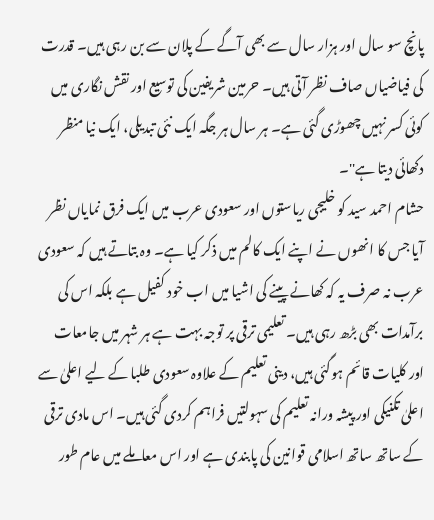پانچ سو سال اور ہزار سال سے بھی آگے کے پلان سے بن رہی ہیں۔ قدرت کی فیاضیاں صاف نظر آتی ہیں۔ حرمین شریفین کی توسیع اور نقش نگاری میں کوئی کسر نہیں چھوڑی گئی ہے۔ ہر سال ہر جگہ ایک نئی تبدیلی، ایک نیا منظر دکھائی دیتا ہے''۔
حشام احمد سید کو خلیجی ریاستوں اور سعودی عرب میں ایک فرق نمایاں نظر آیا جس کا انھوں نے اپنے ایک کالم میں ذکر کیا ہے۔ وہ بتاتے ہیں کہ سعودی عرب نہ صرف یہ کہ کھانے پینے کی اشیا میں اب خود کفیل ہے بلکہ اس کی برآمدات بھی بڑھ رہی ہیں۔ تعلیمی ترقی پر توجہ بہت ہے ہر شہر میں جامعات اور کلیات قائم ہوگئی ہیں، دینی تعلیم کے علاوہ سعودی طلبا کے لیے اعلیٰ سے اعلیٰ تکنیکی اور پیشہ ورانہ تعلیم کی سہولتیں فراہم کردی گئی ہیں۔ اس مادی ترقی کے ساتھ ساتھ اسلامی قوانین کی پابندی ہے اور اس معاملے میں عام طور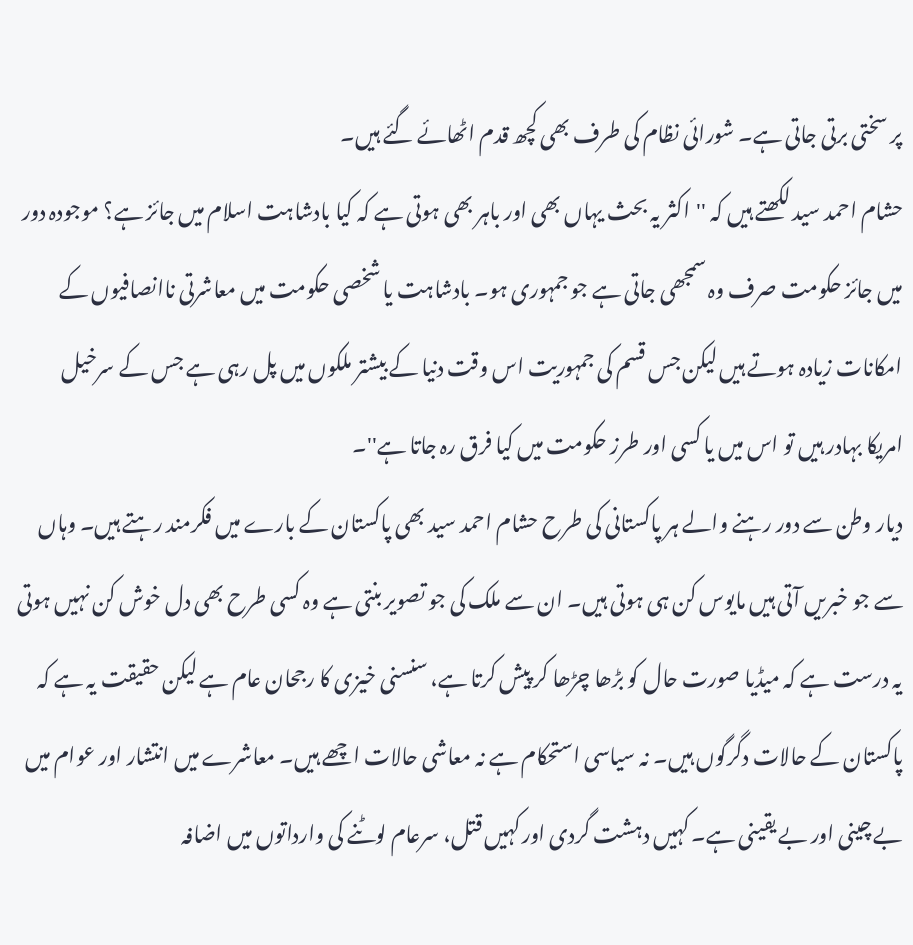پر سختی برتی جاتی ہے۔ شورائی نظام کی طرف بھی کچھ قدم اٹھائے گئے ہیں۔
حشام احمد سید لکھتے ہیں کہ ''اکثر یہ بحث یہاں بھی اور باہر بھی ہوتی ہے کہ کیا بادشاہت اسلام میں جائز ہے؟ موجودہ دور میں جائز حکومت صرف وہ سمجھی جاتی ہے جو جمہوری ہو۔ بادشاہت یا شخصی حکومت میں معاشرتی ناانصافیوں کے امکانات زیادہ ہوتے ہیں لیکن جس قسم کی جمہوریت اس وقت دنیا کے بیشتر ملکوں میں پل رہی ہے جس کے سرخیل امریکا بہادر ہیں تو اس میں یا کسی اور طرز حکومت میں کیا فرق رہ جاتا ہے''۔
دیار وطن سے دور رہنے والے ہر پاکستانی کی طرح حشام احمد سید بھی پاکستان کے بارے میں فکرمند رہتے ہیں۔ وہاں سے جو خبریں آتی ہیں مایوس کن ہی ہوتی ہیں۔ ان سے ملک کی جو تصویر بنتی ہے وہ کسی طرح بھی دل خوش کن نہیں ہوتی یہ درست ہے کہ میڈیا صورت حال کو بڑھا چڑھا کر پیش کرتا ہے، سنسنی خیزی کا رجحان عام ہے لیکن حقیقت یہ ہے کہ پاکستان کے حالات دگرگوں ہیں۔ نہ سیاسی استحکام ہے نہ معاشی حالات اچھے ہیں۔ معاشرے میں انتشار اور عوام میں بے چینی اور بے یقینی ہے۔ کہیں دہشت گردی اور کہیں قتل، سرعام لوٹنے کی وارداتوں میں اضافہ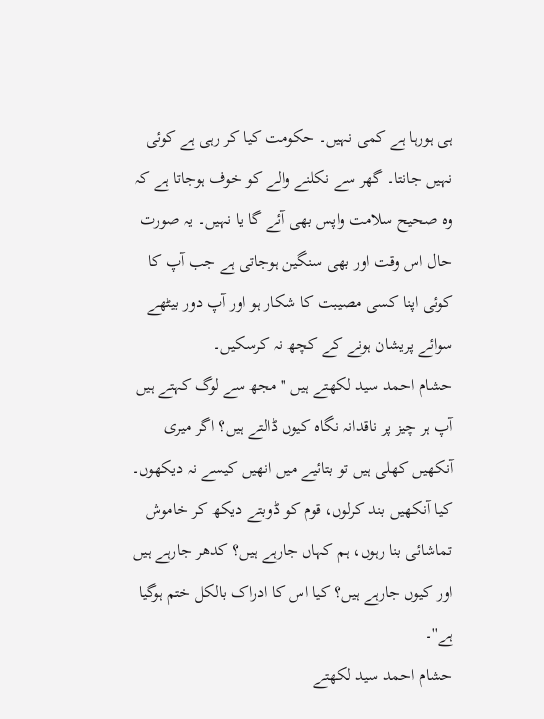ہی ہورہا ہے کمی نہیں۔ حکومت کیا کر رہی ہے کوئی نہیں جانتا۔ گھر سے نکلنے والے کو خوف ہوجاتا ہے کہ وہ صحیح سلامت واپس بھی آئے گا یا نہیں۔ یہ صورت حال اس وقت اور بھی سنگین ہوجاتی ہے جب آپ کا کوئی اپنا کسی مصیبت کا شکار ہو اور آپ دور بیٹھے سوائے پریشان ہونے کے کچھ نہ کرسکیں۔
حشام احمد سید لکھتے ہیں ''مجھ سے لوگ کہتے ہیں آپ ہر چیز پر ناقدانہ نگاہ کیوں ڈالتے ہیں؟ اگر میری آنکھیں کھلی ہیں تو بتائیے میں انھیں کیسے نہ دیکھوں۔ کیا آنکھیں بند کرلوں، قوم کو ڈوبتے دیکھ کر خاموش تماشائی بنا رہوں، ہم کہاں جارہے ہیں؟ کدھر جارہے ہیں اور کیوں جارہے ہیں؟ کیا اس کا ادراک بالکل ختم ہوگیا ہے''۔
حشام احمد سید لکھتے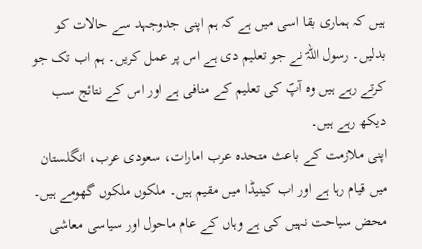ہیں کہ ہماری بقا اسی میں ہے کہ ہم اپنی جدوجہد سے حالات کو بدلیں۔ رسول اللہؐ نے جو تعلیم دی ہے اس پر عمل کریں۔ ہم اب تک جو کرتے رہے ہیں وہ آپؐ کی تعلیم کے منافی ہے اور اس کے نتائج سب دیکھ رہے ہیں۔
اپنی ملازمت کے باعث متحدہ عرب امارات، سعودی عرب، انگلستان میں قیام رہا ہے اور اب کینیڈا میں مقیم ہیں۔ ملکوں ملکوں گھومے ہیں۔ محض سیاحت نہیں کی ہے وہاں کے عام ماحول اور سیاسی معاشی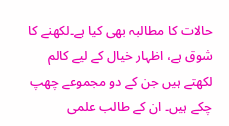حالات کا مطالبہ بھی کیا ہے۔لکھنے کا شوق ہے، اظہار خیال کے لیے کالم لکھتے ہیں جن کے دو مجموعے چھپ چکے ہیں۔ ان کے طالب علمی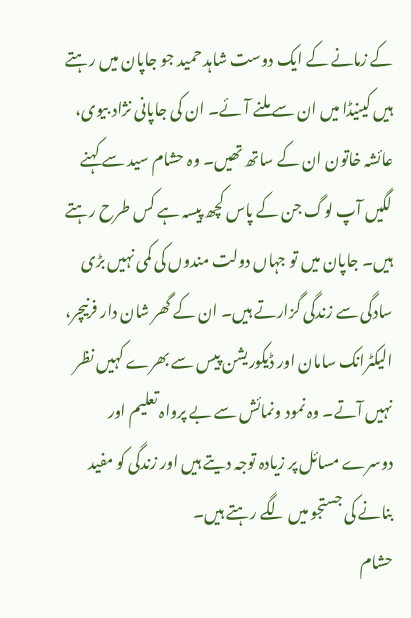کے زمانے کے ایک دوست شاہد حمید جو جاپان میں رہتے ہیں کینیڈا میں ان سے ملنے آئے۔ ان کی جاپانی نژاد بیوی، عائشہ خاتون ان کے ساتھ تھیں۔ وہ حشام سید سے کہنے لگیں آپ لوگ جن کے پاس کچھ پیسہ ہے کس طرح رہتے ہیں۔ جاپان میں تو جہاں دولت مندوں کی کمی نہیں بڑی سادگی سے زندگی گزارتے ہیں۔ ان کے گھر شان دار فرنیچر، الیکٹرانک سامان اور ڈیکوریشن پیس سے بھرے کہیں نظر نہیں آتے۔ وہ نمود ونمائش سے بے پرواہ تعلیم اور دوسرے مسائل پر زیادہ توجہ دیتے ہیں اور زندگی کو مفید بنانے کی جستجو میں لگے رہتے ہیں۔
حشام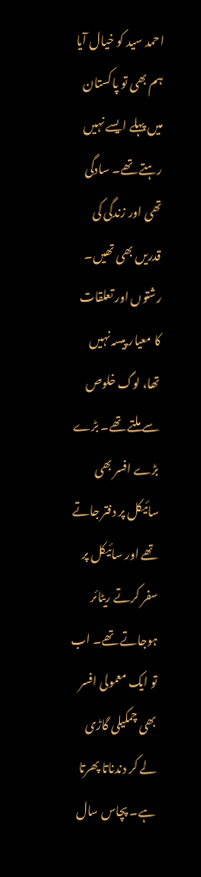احمد سید کو خیال آیا ہم بھی تو پاکستان میں پہلے ایسے نہیں رہتے تھے۔ سادگی تھی اور زندگی کی قدریں بھی تھیں۔ رشتوں اور تعلقات کا معیار پیسہ نہیں تھا، لوگ خلوص سے ملتے تھے۔ بڑے بڑے افسر بھی سائیکل پر دفتر جاتے تھے اور سائیکل پر سفر کرتے ریٹائر ہوجاتے تھے۔ اب تو ایک معمولی افسر بھی چمکیلی گاڑی لے کر دندناتا پھرتا ہے۔ پچاس سال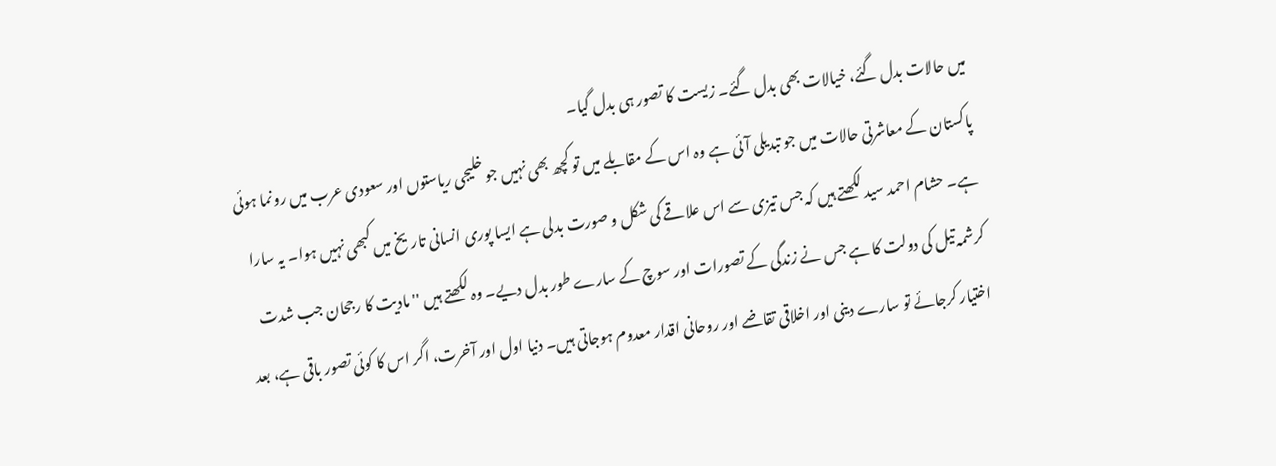میں حالات بدل گئے، خیالات بھی بدل گئے۔ زیست کا تصور ہی بدل گیا۔
پاکستان کے معاشرتی حالات میں جو تبدیلی آئی ہے وہ اس کے مقابلے میں تو کچھ بھی نہیں جو خلیجی ریاستوں اور سعودی عرب میں رونما ہوئی ہے۔ حشام احمد سید لکھتے ہیں کہ جس تیزی سے اس علاقے کی شکل و صورت بدلی ہے ایسا پوری انسانی تاریخ میں کبھی نہیں ہوا۔ یہ سارا کرشمہ تیل کی دولت کا ہے جس نے زندگی کے تصورات اور سوچ کے سارے طور بدل دیے۔ وہ لکھتے ہیں ''مادیت کا رجحان جب شدت اختیار کرجائے تو سارے دینی اور اخلاقی تقاضے اور روحانی اقدار معدوم ہوجاتی ہیں۔ دنیا اول اور آخرت، اگر اس کا کوئی تصور باقی ہے، بعد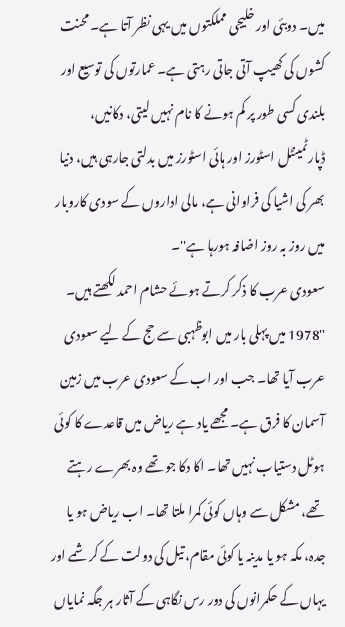میں۔ دوبئی اور خلیجی مملکتوں میں یہی نظر آتا ہے۔ محنت کشوں کی کھیپ آتی جاتی رہتی ہے۔ عمارتوں کی توسیع اور بلندی کسی طور پر کم ہونے کا نام نہیں لیتی، دکانیں، ڈپارٹمینٹل اسٹورز اور ہائی اسٹورز میں بدلتی جارہی ہیں، دنیا بھر کی اشیا کی فراوانی ہے، مالی اداروں کے سودی کاروبار میں روز بہ روز اضافہ ہورہا ہے''۔
سعودی عرب کا ذکر کرتے ہوئے حشام احمد لکھتے ہیں۔ ''1978 میں پہلی بار میں ابوظہبی سے حج کے لیے سعودی عرب آیا تھا۔ جب اور اب کے سعودی عرب میں زمین آسمان کا فرق ہے۔ مجھے یاد ہے ریاض میں قاعدے کا کوئی ہوٹل دستیاب نہیں تھا۔ اکا دکا جو تھے وہ بھرے رہتے تھے، مشکل سے وہاں کوئی کمرا ملتا تھا۔ اب ریاض ہو یا جدہ، مکہ ہو یا مدینہ یا کوئی مقام، تیل کی دولت کے کرشمے اور یہاں کے حکمرانوں کی دور رس نگاہی کے آثار ہر جگہ نمایاں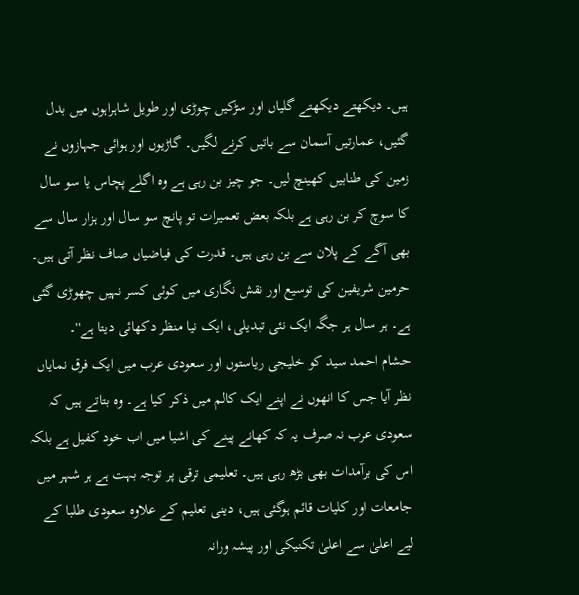ہیں۔ دیکھتے دیکھتے گلیاں اور سڑکیں چوڑی اور طویل شاہراہوں میں بدل گئیں، عمارتیں آسمان سے باتیں کرنے لگیں۔ گاڑیوں اور ہوائی جہازوں نے زمین کی طنابیں کھینچ لیں۔ جو چیز بن رہی ہے وہ اگلے پچاس یا سو سال کا سوچ کر بن رہی ہے بلکہ بعض تعمیرات تو پانچ سو سال اور ہزار سال سے بھی آگے کے پلان سے بن رہی ہیں۔ قدرت کی فیاضیاں صاف نظر آتی ہیں۔ حرمین شریفین کی توسیع اور نقش نگاری میں کوئی کسر نہیں چھوڑی گئی ہے۔ ہر سال ہر جگہ ایک نئی تبدیلی، ایک نیا منظر دکھائی دیتا ہے''۔
حشام احمد سید کو خلیجی ریاستوں اور سعودی عرب میں ایک فرق نمایاں نظر آیا جس کا انھوں نے اپنے ایک کالم میں ذکر کیا ہے۔ وہ بتاتے ہیں کہ سعودی عرب نہ صرف یہ کہ کھانے پینے کی اشیا میں اب خود کفیل ہے بلکہ اس کی برآمدات بھی بڑھ رہی ہیں۔ تعلیمی ترقی پر توجہ بہت ہے ہر شہر میں جامعات اور کلیات قائم ہوگئی ہیں، دینی تعلیم کے علاوہ سعودی طلبا کے لیے اعلیٰ سے اعلیٰ تکنیکی اور پیشہ ورانہ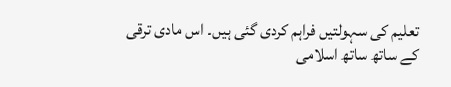تعلیم کی سہولتیں فراہم کردی گئی ہیں۔ اس مادی ترقی کے ساتھ ساتھ اسلامی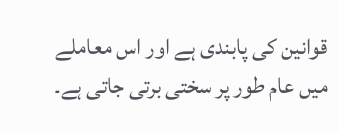قوانین کی پابندی ہے اور اس معاملے میں عام طور پر سختی برتی جاتی ہے۔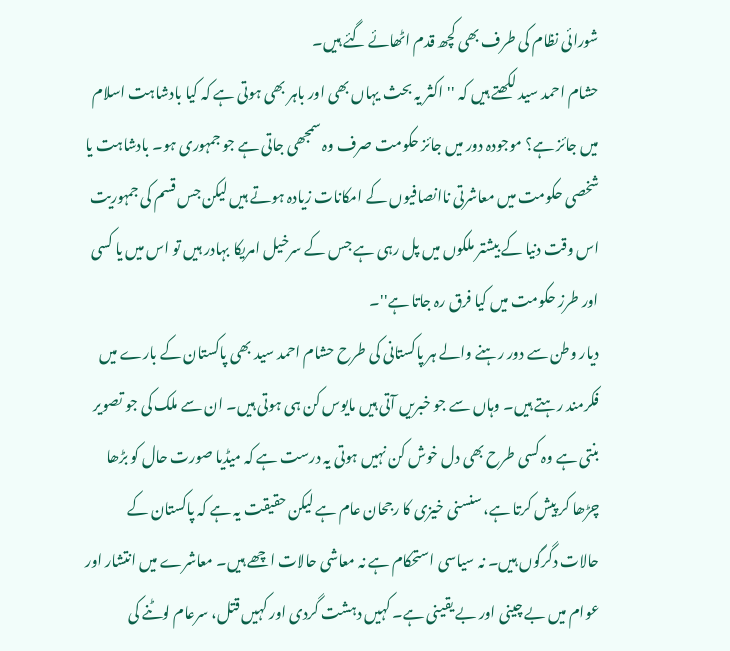شورائی نظام کی طرف بھی کچھ قدم اٹھائے گئے ہیں۔
حشام احمد سید لکھتے ہیں کہ ''اکثر یہ بحث یہاں بھی اور باہر بھی ہوتی ہے کہ کیا بادشاہت اسلام میں جائز ہے؟ موجودہ دور میں جائز حکومت صرف وہ سمجھی جاتی ہے جو جمہوری ہو۔ بادشاہت یا شخصی حکومت میں معاشرتی ناانصافیوں کے امکانات زیادہ ہوتے ہیں لیکن جس قسم کی جمہوریت اس وقت دنیا کے بیشتر ملکوں میں پل رہی ہے جس کے سرخیل امریکا بہادر ہیں تو اس میں یا کسی اور طرز حکومت میں کیا فرق رہ جاتا ہے''۔
دیار وطن سے دور رہنے والے ہر پاکستانی کی طرح حشام احمد سید بھی پاکستان کے بارے میں فکرمند رہتے ہیں۔ وہاں سے جو خبریں آتی ہیں مایوس کن ہی ہوتی ہیں۔ ان سے ملک کی جو تصویر بنتی ہے وہ کسی طرح بھی دل خوش کن نہیں ہوتی یہ درست ہے کہ میڈیا صورت حال کو بڑھا چڑھا کر پیش کرتا ہے، سنسنی خیزی کا رجحان عام ہے لیکن حقیقت یہ ہے کہ پاکستان کے حالات دگرگوں ہیں۔ نہ سیاسی استحکام ہے نہ معاشی حالات اچھے ہیں۔ معاشرے میں انتشار اور عوام میں بے چینی اور بے یقینی ہے۔ کہیں دہشت گردی اور کہیں قتل، سرعام لوٹنے کی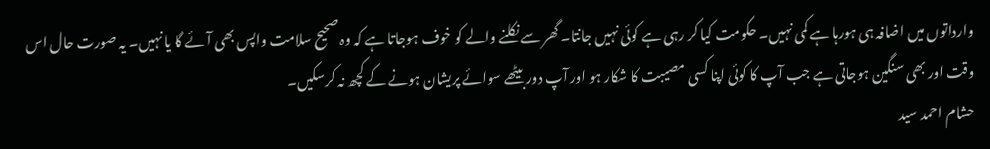وارداتوں میں اضافہ ہی ہورہا ہے کمی نہیں۔ حکومت کیا کر رہی ہے کوئی نہیں جانتا۔ گھر سے نکلنے والے کو خوف ہوجاتا ہے کہ وہ صحیح سلامت واپس بھی آئے گا یا نہیں۔ یہ صورت حال اس وقت اور بھی سنگین ہوجاتی ہے جب آپ کا کوئی اپنا کسی مصیبت کا شکار ہو اور آپ دور بیٹھے سوائے پریشان ہونے کے کچھ نہ کرسکیں۔
حشام احمد سید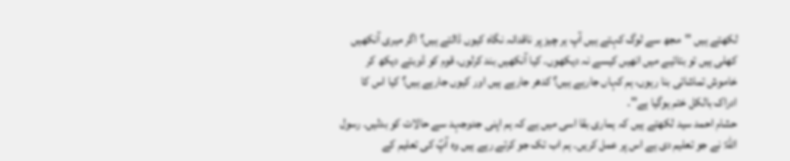لکھتے ہیں ''مجھ سے لوگ کہتے ہیں آپ ہر چیز پر ناقدانہ نگاہ کیوں ڈالتے ہیں؟ اگر میری آنکھیں کھلی ہیں تو بتائیے میں انھیں کیسے نہ دیکھوں۔ کیا آنکھیں بند کرلوں، قوم کو ڈوبتے دیکھ کر خاموش تماشائی بنا رہوں، ہم کہاں جارہے ہیں؟ کدھر جارہے ہیں اور کیوں جارہے ہیں؟ کیا اس کا ادراک بالکل ختم ہوگیا ہے''۔
حشام احمد سید لکھتے ہیں کہ ہماری بقا اسی میں ہے کہ ہم اپنی جدوجہد سے حالات کو بدلیں۔ رسول اللہؐ نے جو تعلیم دی ہے اس پر عمل کریں۔ ہم اب تک جو کرتے رہے ہیں وہ آپؐ کی تعلیم کے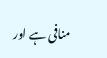منافی ہے اور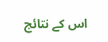اس کے نتائج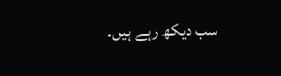سب دیکھ رہے ہیں۔